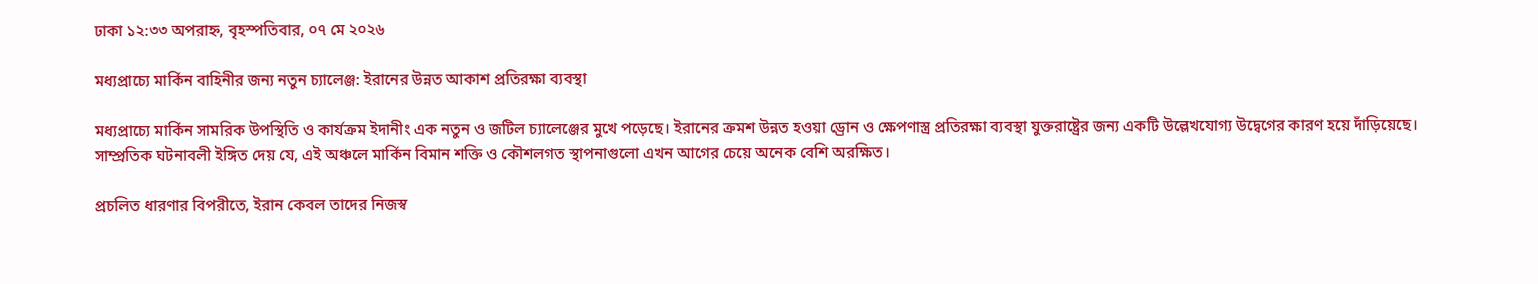ঢাকা ১২:৩৩ অপরাহ্ন, বৃহস্পতিবার, ০৭ মে ২০২৬

মধ্যপ্রাচ্যে মার্কিন বাহিনীর জন্য নতুন চ্যালেঞ্জ: ইরানের উন্নত আকাশ প্রতিরক্ষা ব্যবস্থা

মধ্যপ্রাচ্যে মার্কিন সামরিক উপস্থিতি ও কার্যক্রম ইদানীং এক নতুন ও জটিল চ্যালেঞ্জের মুখে পড়েছে। ইরানের ক্রমশ উন্নত হওয়া ড্রোন ও ক্ষেপণাস্ত্র প্রতিরক্ষা ব্যবস্থা যুক্তরাষ্ট্রের জন্য একটি উল্লেখযোগ্য উদ্বেগের কারণ হয়ে দাঁড়িয়েছে। সাম্প্রতিক ঘটনাবলী ইঙ্গিত দেয় যে, এই অঞ্চলে মার্কিন বিমান শক্তি ও কৌশলগত স্থাপনাগুলো এখন আগের চেয়ে অনেক বেশি অরক্ষিত।

প্রচলিত ধারণার বিপরীতে, ইরান কেবল তাদের নিজস্ব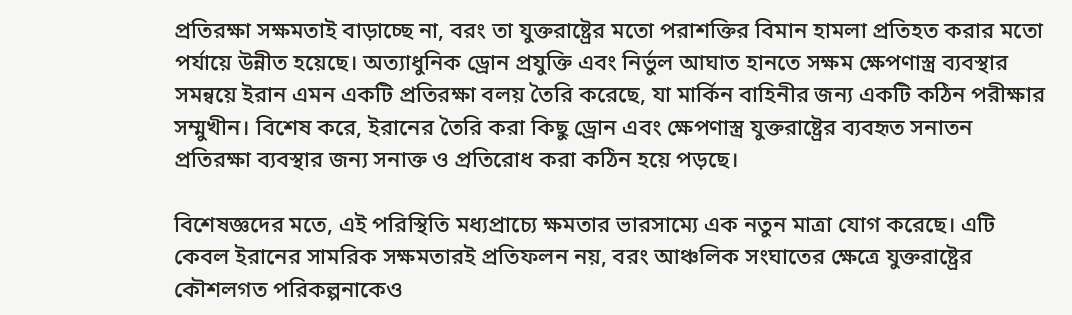প্রতিরক্ষা সক্ষমতাই বাড়াচ্ছে না, বরং তা যুক্তরাষ্ট্রের মতো পরাশক্তির বিমান হামলা প্রতিহত করার মতো পর্যায়ে উন্নীত হয়েছে। অত্যাধুনিক ড্রোন প্রযুক্তি এবং নির্ভুল আঘাত হানতে সক্ষম ক্ষেপণাস্ত্র ব্যবস্থার সমন্বয়ে ইরান এমন একটি প্রতিরক্ষা বলয় তৈরি করেছে, যা মার্কিন বাহিনীর জন্য একটি কঠিন পরীক্ষার সম্মুখীন। বিশেষ করে, ইরানের তৈরি করা কিছু ড্রোন এবং ক্ষেপণাস্ত্র যুক্তরাষ্ট্রের ব্যবহৃত সনাতন প্রতিরক্ষা ব্যবস্থার জন্য সনাক্ত ও প্রতিরোধ করা কঠিন হয়ে পড়ছে।

বিশেষজ্ঞদের মতে, এই পরিস্থিতি মধ্যপ্রাচ্যে ক্ষমতার ভারসাম্যে এক নতুন মাত্রা যোগ করেছে। এটি কেবল ইরানের সামরিক সক্ষমতারই প্রতিফলন নয়, বরং আঞ্চলিক সংঘাতের ক্ষেত্রে যুক্তরাষ্ট্রের কৌশলগত পরিকল্পনাকেও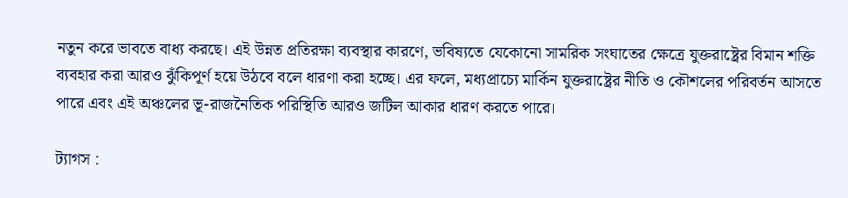নতুন করে ভাবতে বাধ্য করছে। এই উন্নত প্রতিরক্ষা ব্যবস্থার কারণে, ভবিষ্যতে যেকোনো সামরিক সংঘাতের ক্ষেত্রে যুক্তরাষ্ট্রের বিমান শক্তি ব্যবহার করা আরও ঝুঁকিপূর্ণ হয়ে উঠবে বলে ধারণা করা হচ্ছে। এর ফলে, মধ্যপ্রাচ্যে মার্কিন যুক্তরাষ্ট্রের নীতি ও কৌশলের পরিবর্তন আসতে পারে এবং এই অঞ্চলের ভূ-রাজনৈতিক পরিস্থিতি আরও জটিল আকার ধারণ করতে পারে।

ট্যাগস :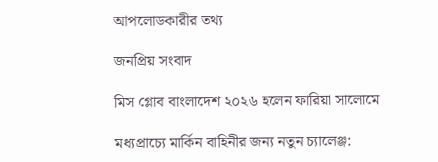আপলোডকারীর তথ্য

জনপ্রিয় সংবাদ

মিস গ্লোব বাংলাদেশ ২০২৬ হলেন ফারিয়া সালোমে

মধ্যপ্রাচ্যে মার্কিন বাহিনীর জন্য নতুন চ্যালেঞ্জ: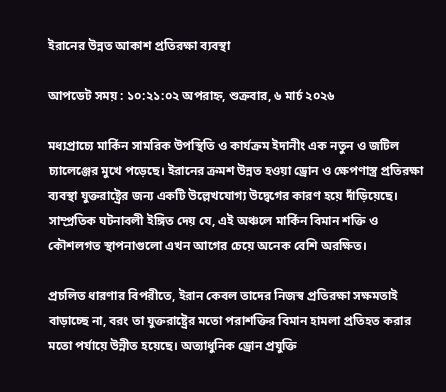ইরানের উন্নত আকাশ প্রতিরক্ষা ব্যবস্থা

আপডেট সময় : ১০:২১:০২ অপরাহ্ন, শুক্রবার, ৬ মার্চ ২০২৬

মধ্যপ্রাচ্যে মার্কিন সামরিক উপস্থিতি ও কার্যক্রম ইদানীং এক নতুন ও জটিল চ্যালেঞ্জের মুখে পড়েছে। ইরানের ক্রমশ উন্নত হওয়া ড্রোন ও ক্ষেপণাস্ত্র প্রতিরক্ষা ব্যবস্থা যুক্তরাষ্ট্রের জন্য একটি উল্লেখযোগ্য উদ্বেগের কারণ হয়ে দাঁড়িয়েছে। সাম্প্রতিক ঘটনাবলী ইঙ্গিত দেয় যে, এই অঞ্চলে মার্কিন বিমান শক্তি ও কৌশলগত স্থাপনাগুলো এখন আগের চেয়ে অনেক বেশি অরক্ষিত।

প্রচলিত ধারণার বিপরীতে, ইরান কেবল তাদের নিজস্ব প্রতিরক্ষা সক্ষমতাই বাড়াচ্ছে না, বরং তা যুক্তরাষ্ট্রের মতো পরাশক্তির বিমান হামলা প্রতিহত করার মতো পর্যায়ে উন্নীত হয়েছে। অত্যাধুনিক ড্রোন প্রযুক্তি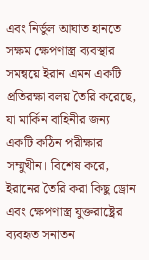এবং নির্ভুল আঘাত হানতে সক্ষম ক্ষেপণাস্ত্র ব্যবস্থার সমন্বয়ে ইরান এমন একটি প্রতিরক্ষা বলয় তৈরি করেছে, যা মার্কিন বাহিনীর জন্য একটি কঠিন পরীক্ষার সম্মুখীন। বিশেষ করে, ইরানের তৈরি করা কিছু ড্রোন এবং ক্ষেপণাস্ত্র যুক্তরাষ্ট্রের ব্যবহৃত সনাতন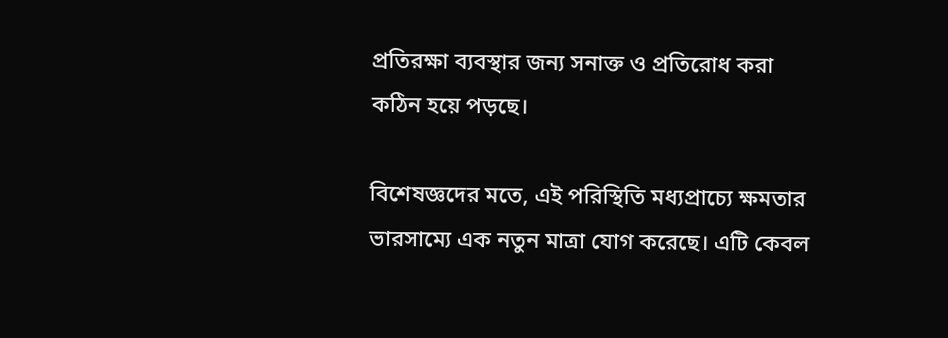প্রতিরক্ষা ব্যবস্থার জন্য সনাক্ত ও প্রতিরোধ করা কঠিন হয়ে পড়ছে।

বিশেষজ্ঞদের মতে, এই পরিস্থিতি মধ্যপ্রাচ্যে ক্ষমতার ভারসাম্যে এক নতুন মাত্রা যোগ করেছে। এটি কেবল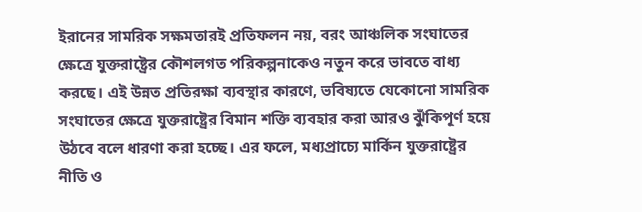ইরানের সামরিক সক্ষমতারই প্রতিফলন নয়, বরং আঞ্চলিক সংঘাতের ক্ষেত্রে যুক্তরাষ্ট্রের কৌশলগত পরিকল্পনাকেও নতুন করে ভাবতে বাধ্য করছে। এই উন্নত প্রতিরক্ষা ব্যবস্থার কারণে, ভবিষ্যতে যেকোনো সামরিক সংঘাতের ক্ষেত্রে যুক্তরাষ্ট্রের বিমান শক্তি ব্যবহার করা আরও ঝুঁকিপূর্ণ হয়ে উঠবে বলে ধারণা করা হচ্ছে। এর ফলে, মধ্যপ্রাচ্যে মার্কিন যুক্তরাষ্ট্রের নীতি ও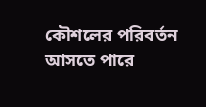কৌশলের পরিবর্তন আসতে পারে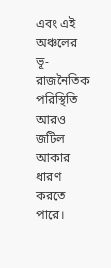এবং এই অঞ্চলের ভূ-রাজনৈতিক পরিস্থিতি আরও জটিল আকার ধারণ করতে পারে।